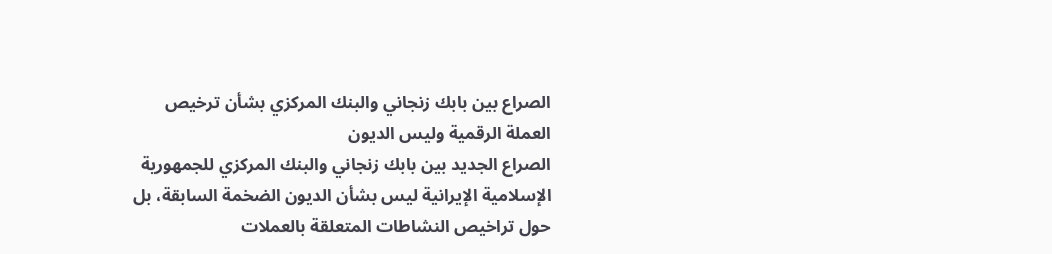الصراع بين بابك زنجاني والبنك المركزي بشأن ترخيص العملة الرقمية وليس الديون
الصراع الجديد بين بابك زنجاني والبنك المركزي للجمهورية الإسلامية الإيرانية ليس بشأن الديون الضخمة السابقة، بل حول تراخيص النشاطات المتعلقة بالعملات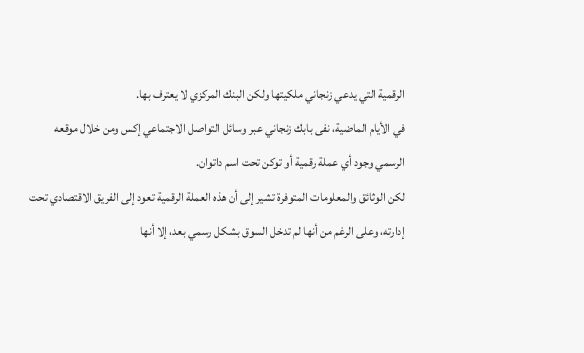الرقمية التي يدعي زنجاني ملكيتها ولكن البنك المركزي لا يعترف بها.
في الأيام الماضية، نفى بابك زنجاني عبر وسائل التواصل الاجتماعي إكس ومن خلال موقعه الرسمي وجود أي عملة رقمية أو توكن تحت اسم داتوان.
لكن الوثائق والمعلومات المتوفرة تشير إلى أن هذه العملة الرقمية تعود إلى الفريق الاقتصادي تحت إدارته، وعلى الرغم من أنها لم تدخل السوق بشكل رسمي بعد، إلا أنها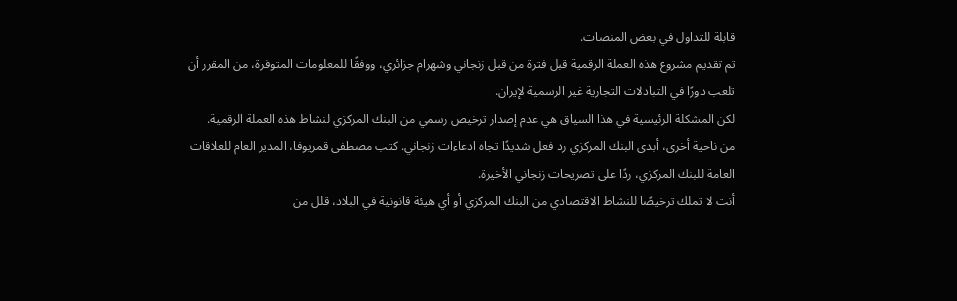قابلة للتداول في بعض المنصات.
تم تقديم مشروع هذه العملة الرقمية قبل فترة من قبل زنجاني وشهرام جزائري، ووفقًا للمعلومات المتوفرة، من المقرر أن تلعب دورًا في التبادلات التجارية غير الرسمية لإيران.
لكن المشكلة الرئيسية في هذا السياق هي عدم إصدار ترخيص رسمي من البنك المركزي لنشاط هذه العملة الرقمية.
من ناحية أخرى، أبدى البنك المركزي رد فعل شديدًا تجاه ادعاءات زنجاني. كتب مصطفى قمريوفا، المدير العام للعلاقات العامة للبنك المركزي، ردًا على تصريحات زنجاني الأخيرة.
أنت لا تملك ترخيصًا للنشاط الاقتصادي من البنك المركزي أو أي هيئة قانونية في البلاد، قلل من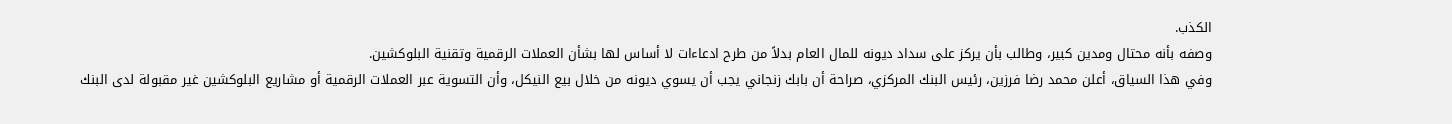الكذب.
وصفه بأنه محتال ومدين كبير، وطالب بأن يركز على سداد ديونه للمال العام بدلاً من طرح ادعاءات لا أساس لها بشأن العملات الرقمية وتقنية البلوكشين.
وفي هذا السياق، أعلن محمد رضا فرزين، رئيس البنك المركزي، صراحة أن بابك زنجاني يجب أن يسوي ديونه من خلال بيع النيكل، وأن التسوية عبر العملات الرقمية أو مشاريع البلوكشين غير مقبولة لدى البنك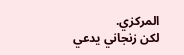المركزي.
لكن زنجاني يدعي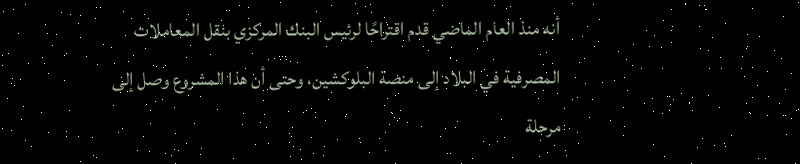أنه منذ العام الماضي قدم اقتراحًا لرئيس البنك المركزي بنقل المعاملات المصرفية في البلاد إلى منصة البلوكشين، وحتى أن هذا المشروع وصل إلى مرحلة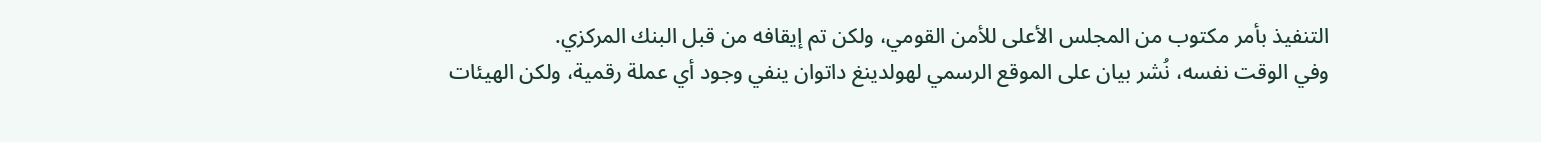التنفيذ بأمر مكتوب من المجلس الأعلى للأمن القومي، ولكن تم إيقافه من قبل البنك المركزي.
وفي الوقت نفسه، نُشر بيان على الموقع الرسمي لهولدينغ داتوان ينفي وجود أي عملة رقمية، ولكن الهيئات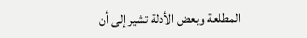المطلعة وبعض الأدلة تشير إلى أن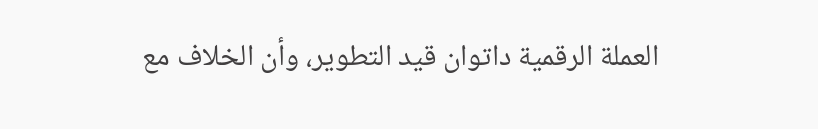العملة الرقمية داتوان قيد التطوير، وأن الخلاف مع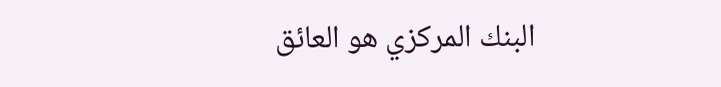البنك المركزي هو العائق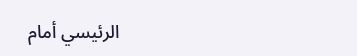الرئيسي أمام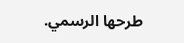طرحها الرسمي.